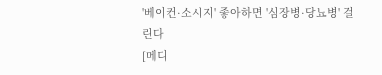'베이컨·소시지' 좋아하면 '심장병·당뇨병' 걸린다
[메디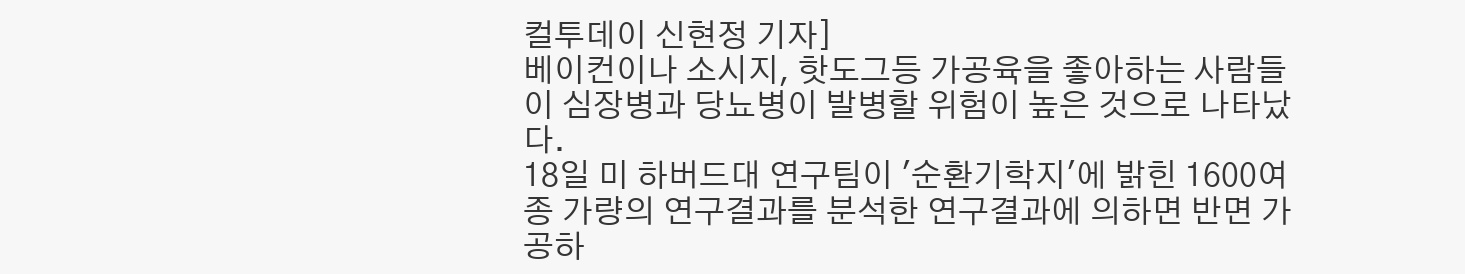컬투데이 신현정 기자]
베이컨이나 소시지, 핫도그등 가공육을 좋아하는 사람들이 심장병과 당뇨병이 발병할 위험이 높은 것으로 나타났다.
18일 미 하버드대 연구팀이 '순환기학지'에 밝힌 1600여 종 가량의 연구결과를 분석한 연구결과에 의하면 반면 가공하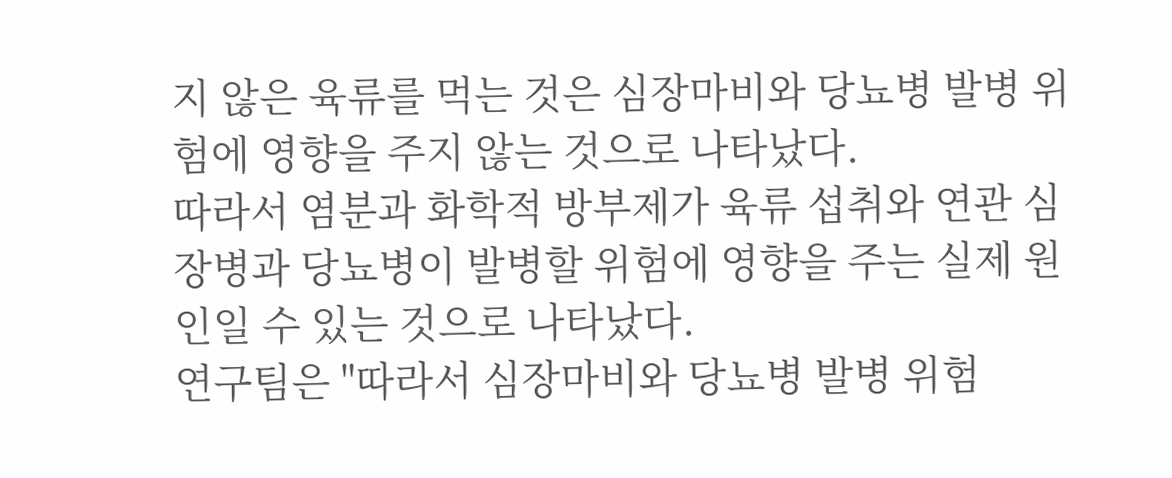지 않은 육류를 먹는 것은 심장마비와 당뇨병 발병 위험에 영향을 주지 않는 것으로 나타났다.
따라서 염분과 화학적 방부제가 육류 섭취와 연관 심장병과 당뇨병이 발병할 위험에 영향을 주는 실제 원인일 수 있는 것으로 나타났다.
연구팀은 "따라서 심장마비와 당뇨병 발병 위험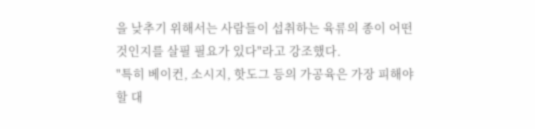을 낮추기 위해서는 사람들이 섭취하는 육류의 종이 어떤 것인지를 살필 필요가 있다"라고 강조했다.
"특히 베이컨, 소시지, 핫도그 등의 가공육은 가장 피해야 할 대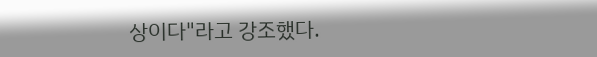상이다"라고 강조했다.